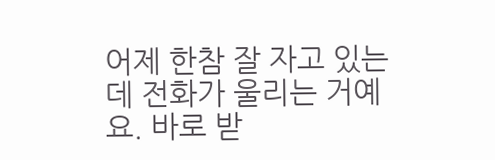어제 한참 잘 자고 있는데 전화가 울리는 거예요. 바로 받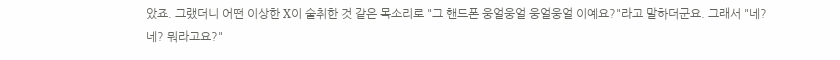았죠. 그랬더니 어떤 이상한 X이 술취한 것 같은 목소리로 "그 핸드폰 웅얼웅얼 웅얼웅얼 이예요?"라고 말하더군요. 그래서 "네? 네? 뭐라고요?"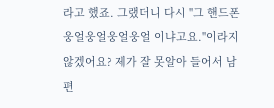라고 했죠. 그랬더니 다시 "그 핸드폰 웅얼웅얼웅얼웅얼 이냐고요."이라지 않겠어요? 제가 잘 못알아 들어서 남편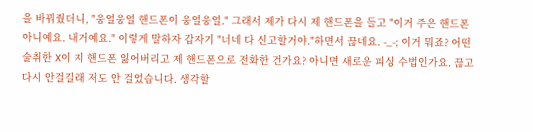을 바꿔줬더니, "웅얼웅얼 핸드폰이 웅얼웅얼." 그래서 제가 다시 제 핸드폰을 들고 "이거 주은 핸드폰 아니예요. 내거예요." 이렇게 말하자 갑자기 "너네 다 신고할거야."하면서 끊네요. -_-; 이거 뭐죠? 어떤 술취한 X이 지 핸드폰 잃어버리고 제 핸드폰으로 전화한 건가요? 아니면 새로운 피싱 수법인가요. 끊고 다시 안걸길래 저도 안 걸었습니다. 생각할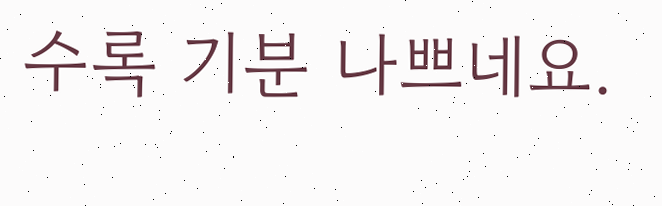수록 기분 나쁘네요.